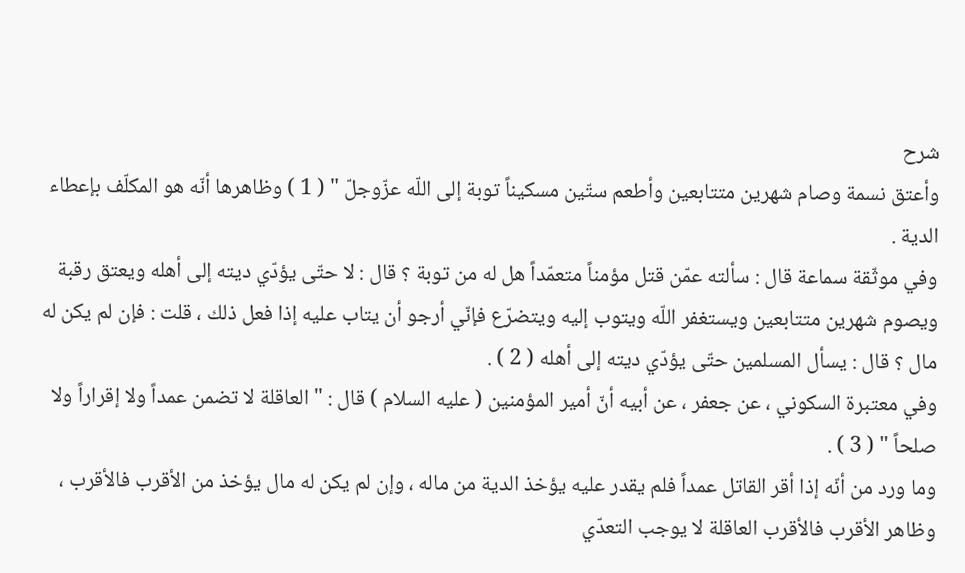شرح
وأعتق نسمة وصام شهرين متتابعين وأطعم ستّين مسكيناً توبة إلى اللّه عزّوجلّ " ( 1 ) وظاهرها أنّه هو المكلّف بإعطاء الدية .
وفي موثّقة سماعة قال : سألته عمّن قتل مؤمناً متعمّداً هل له من توبة ؟ قال : لا حتّى يؤدّي ديته إلى أهله ويعتق رقبة ويصوم شهرين متتابعين ويستغفر اللّه ويتوب إليه ويتضرّع فإنّي أرجو أن يتاب عليه إذا فعل ذلك ، قلت : فإن لم يكن له مال ؟ قال : يسأل المسلمين حتّى يؤدّي ديته إلى أهله ( 2 ) .
وفي معتبرة السكوني ، عن جعفر ، عن أبيه أنّ أمير المؤمنين ( عليه السلام ) قال : " العاقلة لا تضمن عمداً ولا إقراراً ولا صلحاً " ( 3 ) .
وما ورد من أنّه إذا أقر القاتل عمداً فلم يقدر عليه يؤخذ الدية من ماله ، وإن لم يكن له مال يؤخذ من الأقرب فالأقرب ، وظاهر الأقرب فالأقرب العاقلة لا يوجب التعدّي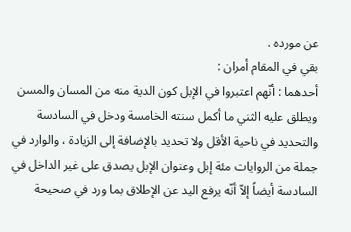عن مورده .
بقي في المقام أمران :
أحدهما : أنّهم اعتبروا في الإبل كون الدية منه من المسان والمسن ويطلق عليه الثني ما أكمل سنته الخامسة ودخل في السادسة والتحديد في ناحية الأقل ولا تحديد بالإضافة إلى الزيادة ، والوارد في جملة من الروايات مئة إبل وعنوان الإبل يصدق على غير الداخل في السادسة أيضاً إلاّ أنّه يرفع اليد عن الإطلاق بما ورد في صحيحة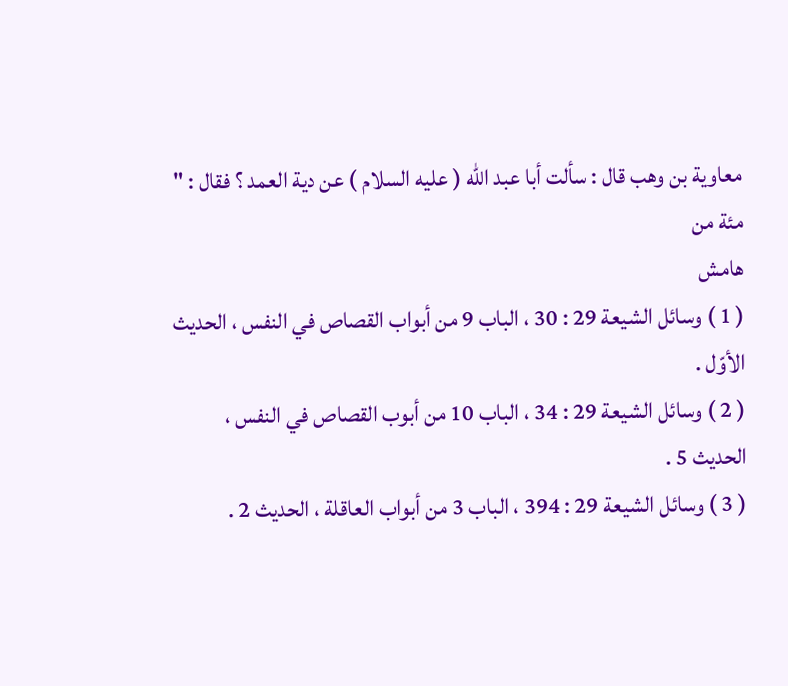معاوية بن وهب قال : سألت أبا عبد اللّه ( عليه السلام ) عن دية العمد ؟ فقال : " مئة من
هامش
( 1 ) وسائل الشيعة 29 : 30 ، الباب 9 من أبواب القصاص في النفس ، الحديث الأوّل .
( 2 ) وسائل الشيعة 29 : 34 ، الباب 10 من أبوب القصاص في النفس ، الحديث 5 .
( 3 ) وسائل الشيعة 29 : 394 ، الباب 3 من أبواب العاقلة ، الحديث 2 .